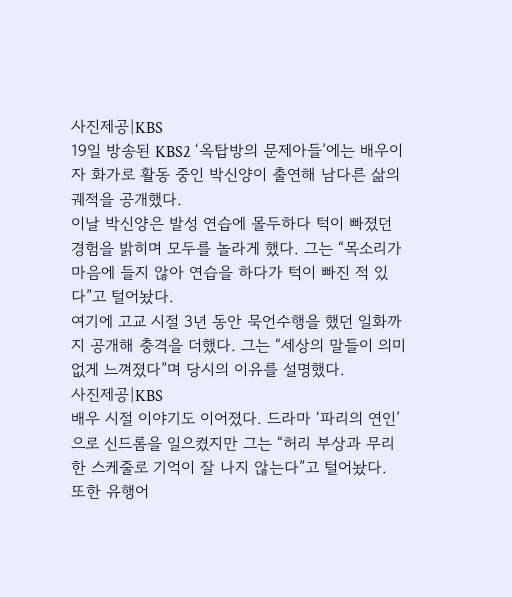사진제공|KBS
19일 방송된 KBS2 ‘옥탑방의 문제아들’에는 배우이자 화가로 활동 중인 박신양이 출연해 남다른 삶의 궤적을 공개했다.
이날 박신양은 발성 연습에 몰두하다 턱이 빠졌던 경험을 밝히며 모두를 놀라게 했다. 그는 “목소리가 마음에 들지 않아 연습을 하다가 턱이 빠진 적 있다”고 털어놨다.
여기에 고교 시절 3년 동안 묵언수행을 했던 일화까지 공개해 충격을 더했다. 그는 “세상의 말들이 의미 없게 느껴졌다”며 당시의 이유를 설명했다.
사진제공|KBS
배우 시절 이야기도 이어졌다. 드라마 ‘파리의 연인’으로 신드롬을 일으켰지만 그는 “허리 부상과 무리한 스케줄로 기억이 잘 나지 않는다”고 털어놨다.
또한 유행어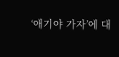‘애기야 가자’에 대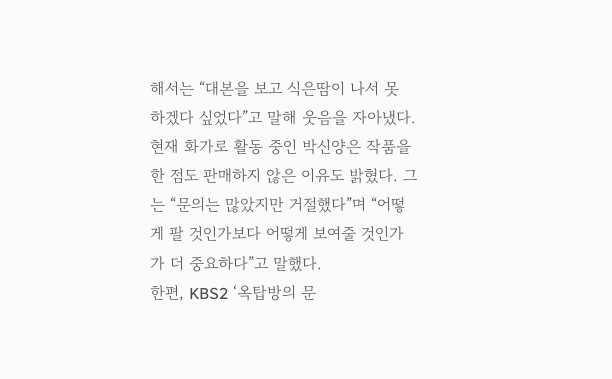해서는 “대본을 보고 식은땀이 나서 못 하겠다 싶었다”고 말해 웃음을 자아냈다.
현재 화가로 활동 중인 박신양은 작품을 한 점도 판매하지 않은 이유도 밝혔다. 그는 “문의는 많았지만 거절했다”며 “어떻게 팔 것인가보다 어떻게 보여줄 것인가가 더 중요하다”고 말했다.
한편, KBS2 ‘옥탑방의 문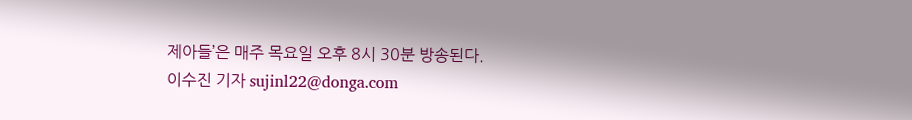제아들’은 매주 목요일 오후 8시 30분 방송된다.
이수진 기자 sujinl22@donga.com